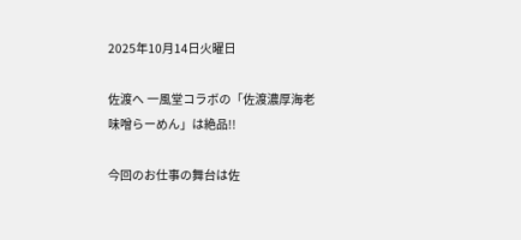2025年10月14日火曜日

佐渡へ 一風堂コラボの「佐渡濃厚海老味噌らーめん」は絶品!!

今回のお仕事の舞台は佐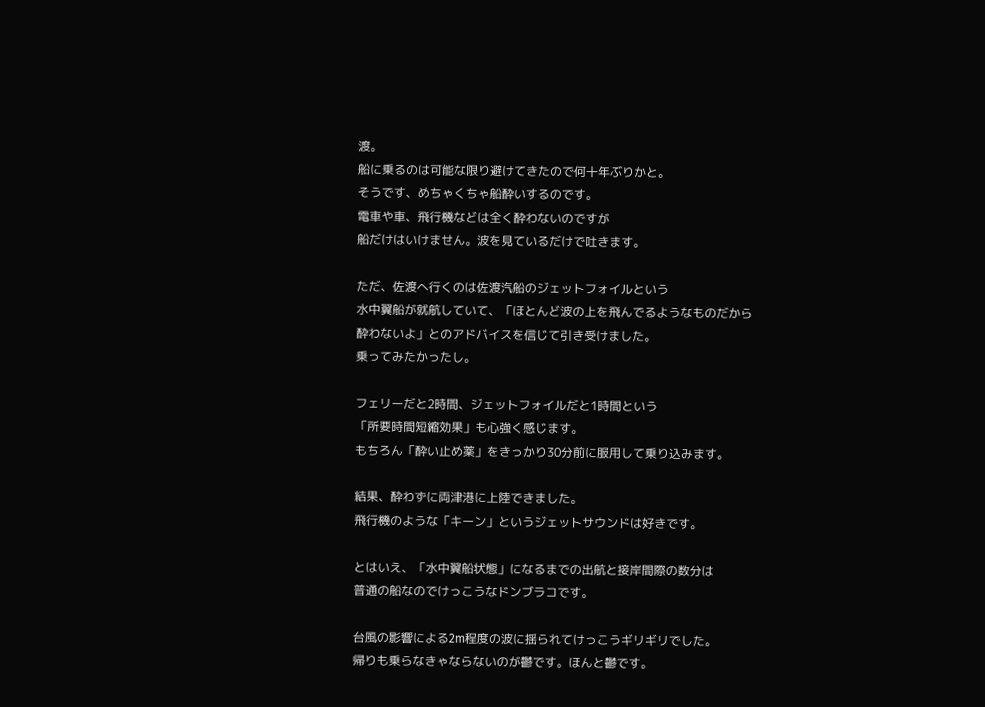渡。
船に乗るのは可能な限り避けてきたので何十年ぶりかと。
そうです、めちゃくちゃ船酔いするのです。
電車や車、飛行機などは全く酔わないのですが
船だけはいけません。波を見ているだけで吐きます。

ただ、佐渡へ行くのは佐渡汽船のジェットフォイルという
水中翼船が就航していて、「ほとんど波の上を飛んでるようなものだから
酔わないよ」とのアドバイスを信じて引き受けました。
乗ってみたかったし。

フェリーだと2時間、ジェットフォイルだと1時間という
「所要時間短縮効果」も心強く感じます。
もちろん「酔い止め薬」をきっかり30分前に服用して乗り込みます。

結果、酔わずに両津港に上陸できました。
飛行機のような「キーン」というジェットサウンドは好きです。

とはいえ、「水中翼船状態」になるまでの出航と接岸間際の数分は
普通の船なのでけっこうなドンブラコです。

台風の影響による2m程度の波に揺られてけっこうギリギリでした。
帰りも乗らなきゃならないのが鬱です。ほんと鬱です。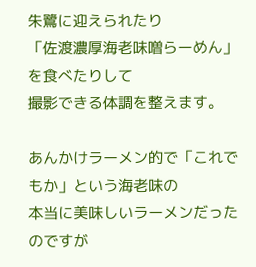朱鷺に迎えられたり
「佐渡濃厚海老味噌らーめん」を食べたりして
撮影できる体調を整えます。

あんかけラーメン的で「これでもか」という海老味の
本当に美味しいラーメンだったのですが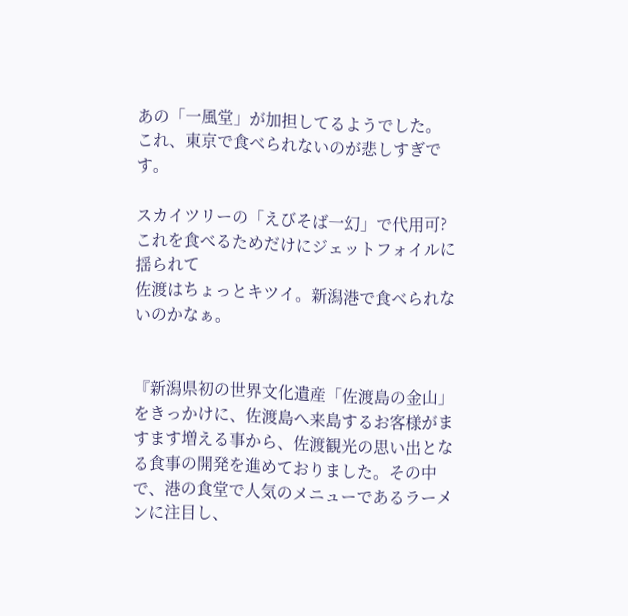あの「一風堂」が加担してるようでした。
これ、東京で食べられないのが悲しすぎです。

スカイツリーの「えびそば一幻」で代用可?
これを食べるためだけにジェットフォイルに揺られて
佐渡はちょっとキツイ。新潟港で食べられないのかなぁ。


『新潟県初の世界文化遺産「佐渡島の金山」をきっかけに、佐渡島へ来島するお客様がますます増える事から、佐渡観光の思い出となる食事の開発を進めておりました。その中で、港の食堂で人気のメニューであるラーメンに注目し、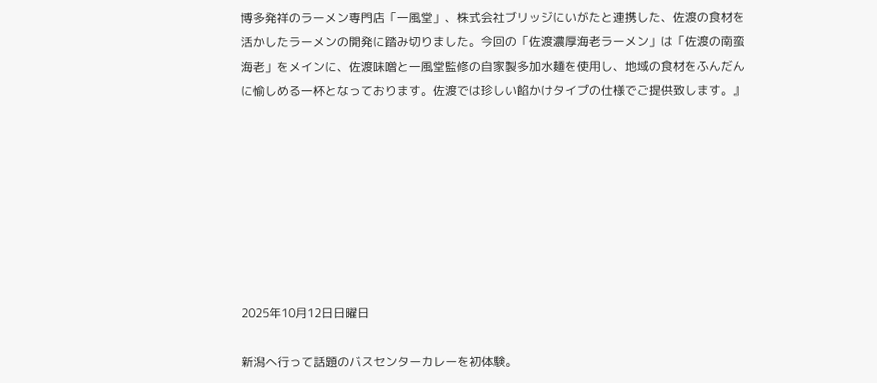博多発祥のラーメン専門店「一風堂」、株式会社ブリッジにいがたと連携した、佐渡の食材を活かしたラーメンの開発に踏み切りました。今回の「佐渡濃厚海老ラーメン」は「佐渡の南蛮海老」をメインに、佐渡味噌と一風堂監修の自家製多加水麺を使用し、地域の食材をふんだんに愉しめる一杯となっております。佐渡では珍しい餡かけタイプの仕様でご提供致します。』








2025年10月12日日曜日

新潟へ行って話題のバスセンターカレーを初体験。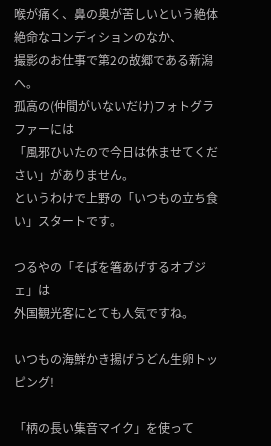喉が痛く、鼻の奥が苦しいという絶体絶命なコンディションのなか、
撮影のお仕事で第2の故郷である新潟へ。
孤高の(仲間がいないだけ)フォトグラファーには
「風邪ひいたので今日は休ませてください」がありません。
というわけで上野の「いつもの立ち食い」スタートです。

つるやの「そばを箸あげするオブジェ」は
外国観光客にとても人気ですね。

いつもの海鮮かき揚げうどん生卵トッピング!

「柄の長い集音マイク」を使って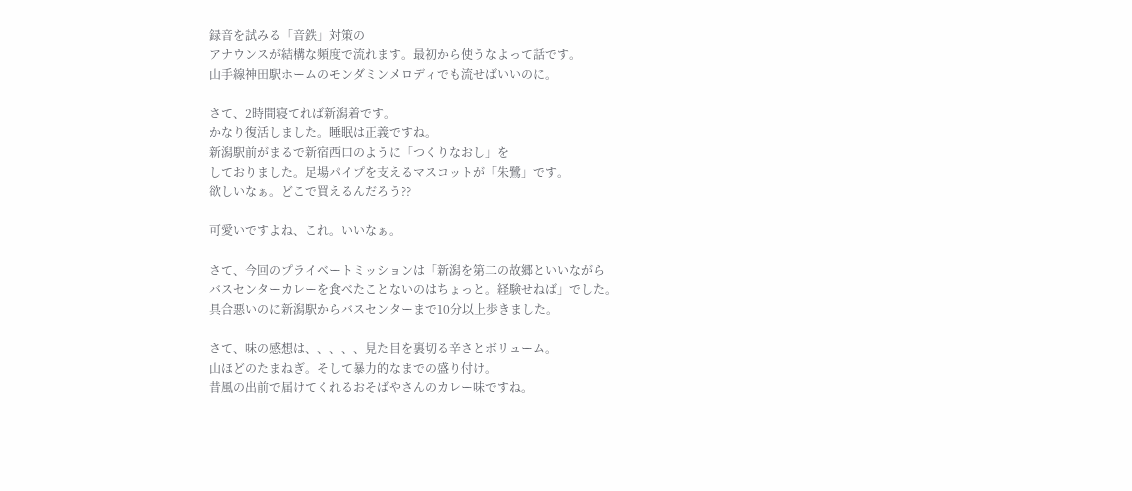録音を試みる「音鉄」対策の
アナウンスが結構な頻度で流れます。最初から使うなよって話です。
山手線神田駅ホームのモンダミンメロディでも流せばいいのに。

さて、2時間寝てれば新潟着です。
かなり復活しました。睡眠は正義ですね。
新潟駅前がまるで新宿西口のように「つくりなおし」を
しておりました。足場パイプを支えるマスコットが「朱鷺」です。
欲しいなぁ。どこで買えるんだろう??

可愛いですよね、これ。いいなぁ。

さて、今回のプライベートミッションは「新潟を第二の故郷といいながら
バスセンターカレーを食べたことないのはちょっと。経験せねば」でした。
具合悪いのに新潟駅からバスセンターまで10分以上歩きました。

さて、味の感想は、、、、、見た目を裏切る辛さとボリューム。
山ほどのたまねぎ。そして暴力的なまでの盛り付け。
昔風の出前で届けてくれるおそばやさんのカレー味ですね。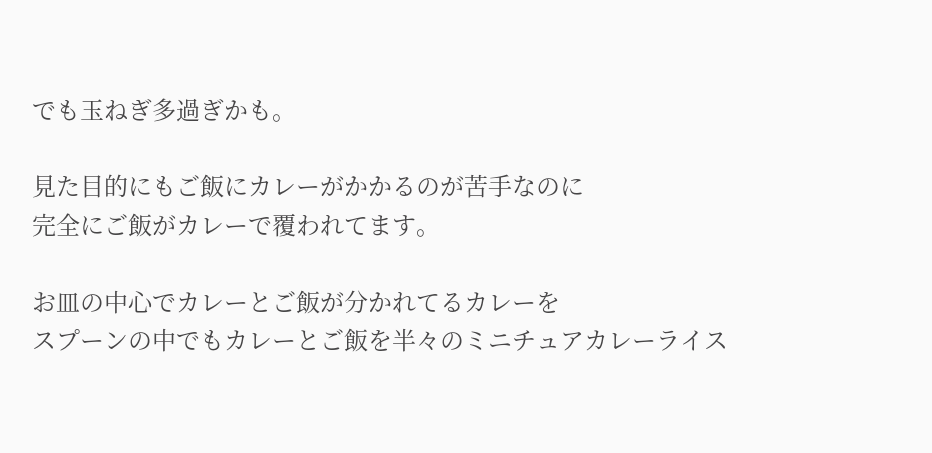でも玉ねぎ多過ぎかも。

見た目的にもご飯にカレーがかかるのが苦手なのに
完全にご飯がカレーで覆われてます。

お皿の中心でカレーとご飯が分かれてるカレーを
スプーンの中でもカレーとご飯を半々のミニチュアカレーライス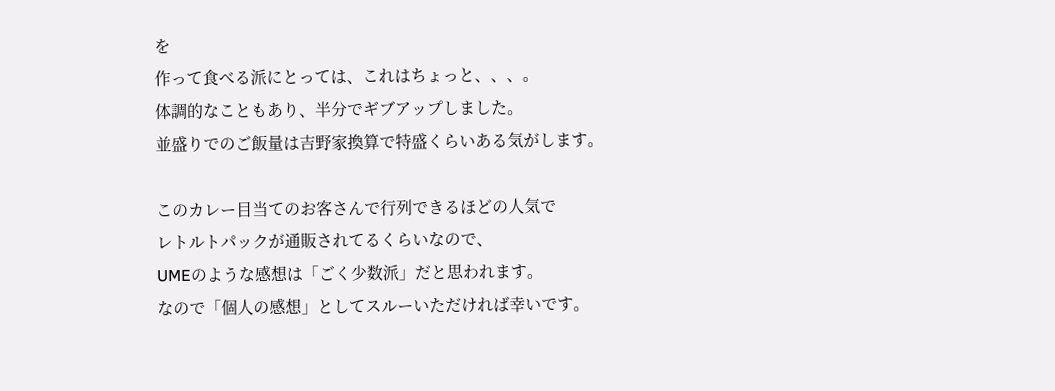を
作って食べる派にとっては、これはちょっと、、、。
体調的なこともあり、半分でギブアップしました。
並盛りでのご飯量は吉野家換算で特盛くらいある気がします。

このカレー目当てのお客さんで行列できるほどの人気で
レトルトパックが通販されてるくらいなので、
UMEのような感想は「ごく少数派」だと思われます。
なので「個人の感想」としてスルーいただければ幸いです。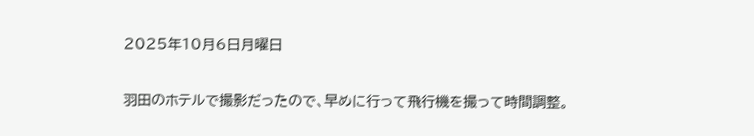2025年10月6日月曜日

羽田のホテルで撮影だったので、早めに行って飛行機を撮って時間調整。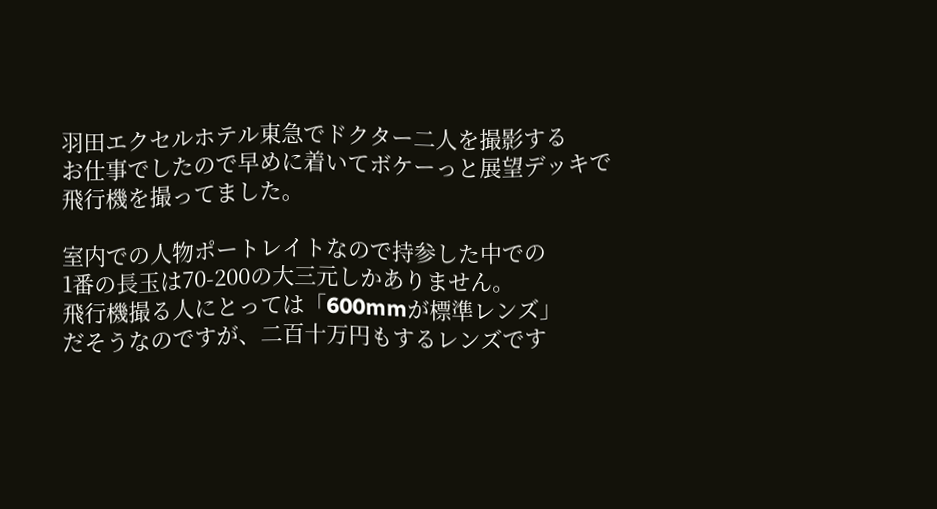羽田エクセルホテル東急でドクター二人を撮影する
お仕事でしたので早めに着いてボケーっと展望デッキで
飛行機を撮ってました。

室内での人物ポートレイトなので持参した中での
1番の長玉は70-200の大三元しかありません。
飛行機撮る人にとっては「600mmが標準レンズ」
だそうなのですが、二百十万円もするレンズです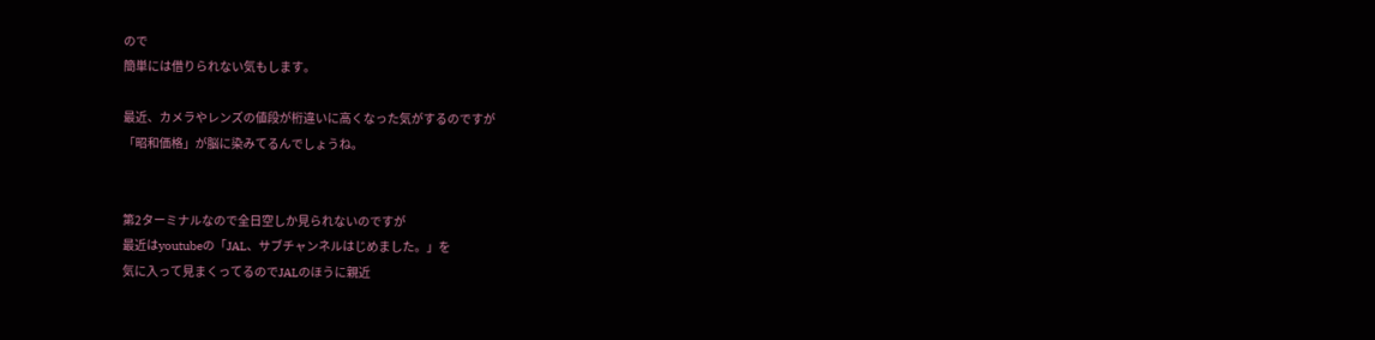ので
簡単には借りられない気もします。

最近、カメラやレンズの値段が桁違いに高くなった気がするのですが
「昭和価格」が脳に染みてるんでしょうね。


第2ターミナルなので全日空しか見られないのですが
最近はyoutubeの「JAL、サブチャンネルはじめました。」を
気に入って見まくってるのでJALのほうに親近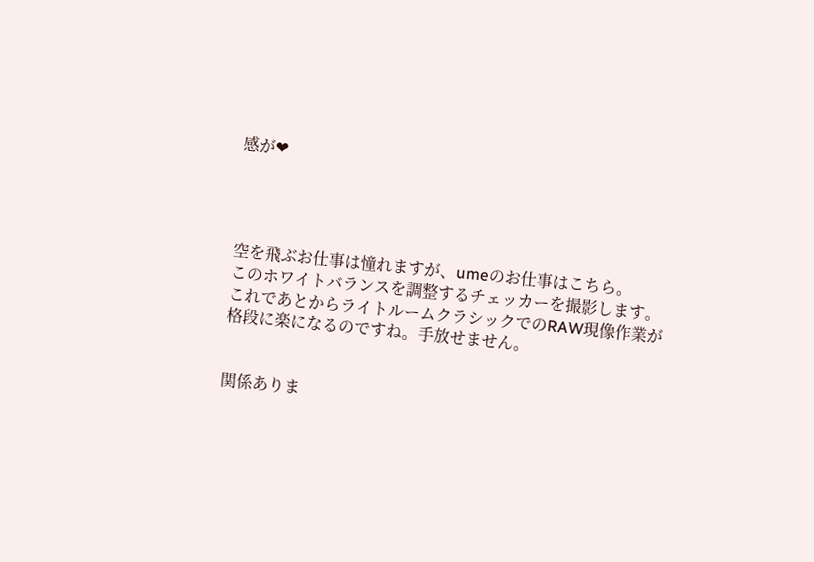感が❤




空を飛ぶお仕事は憧れますが、umeのお仕事はこちら。
このホワイトバランスを調整するチェッカーを撮影します。
これであとからライトルームクラシックでのRAW現像作業が
格段に楽になるのですね。手放せません。


関係ありま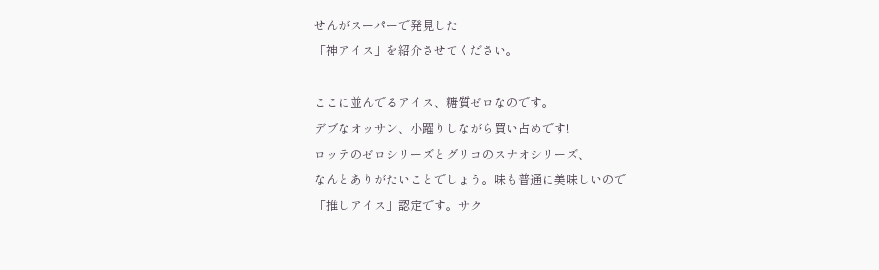せんがスーパーで発見した
「神アイス」を紹介させてください。

ここに並んでるアイス、糖質ゼロなのです。
デブなオッサン、小躍りしながら買い占めです!
ロッテのゼロシリーズとグリコのスナオシリーズ、
なんとありがたいことでしょう。味も普通に美味しいので
「推しアイス」認定です。サク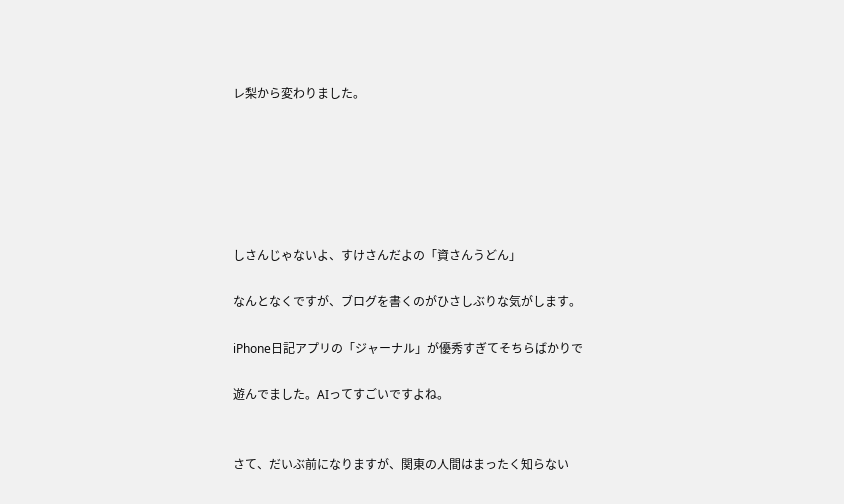レ梨から変わりました。






しさんじゃないよ、すけさんだよの「資さんうどん」

なんとなくですが、ブログを書くのがひさしぶりな気がします。

iPhone日記アプリの「ジャーナル」が優秀すぎてそちらばかりで

遊んでました。AIってすごいですよね。


さて、だいぶ前になりますが、関東の人間はまったく知らない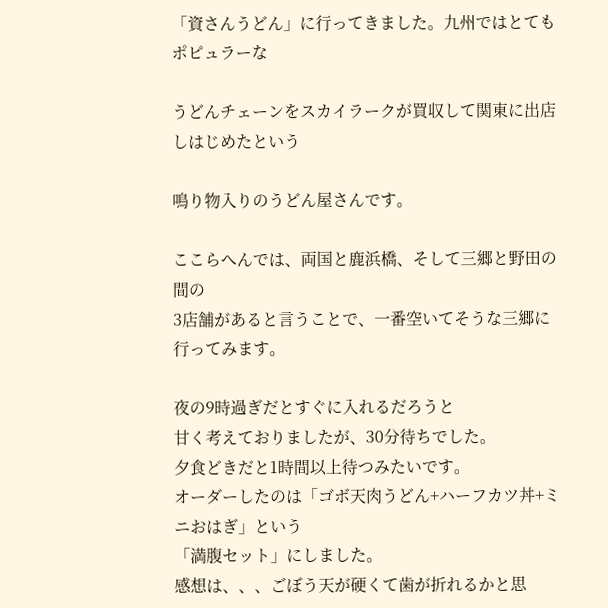「資さんうどん」に行ってきました。九州ではとてもポピュラーな

うどんチェーンをスカイラークが買収して関東に出店しはじめたという

鳴り物入りのうどん屋さんです。

ここらへんでは、両国と鹿浜橋、そして三郷と野田の間の
3店舗があると言うことで、一番空いてそうな三郷に行ってみます。

夜の9時過ぎだとすぐに入れるだろうと
甘く考えておりましたが、30分待ちでした。
夕食どきだと1時間以上待つみたいです。
オーダーしたのは「ゴボ天肉うどん+ハーフカツ丼+ミニおはぎ」という
「満腹セット」にしました。
感想は、、、ごぼう天が硬くて歯が折れるかと思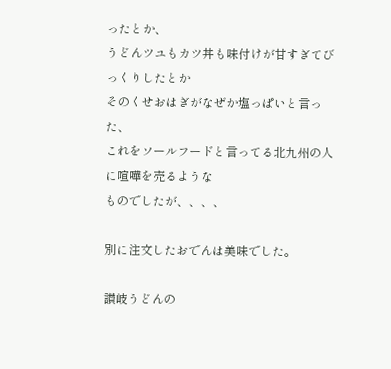ったとか、
うどんツユもカツ丼も味付けが甘すぎてびっくりしたとか
そのくせおはぎがなぜか塩っぱいと言った、
これをソールフードと言ってる北九州の人に喧嘩を売るような
ものでしたが、、、、

別に注文したおでんは美味でした。

讃岐うどんの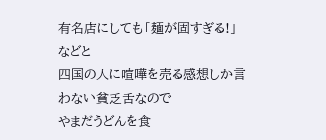有名店にしても「麺が固すぎる!」などと
四国の人に喧嘩を売る感想しか言わない貧乏舌なので
やまだうどんを食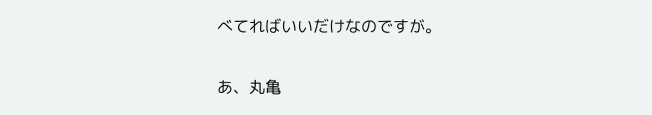べてればいいだけなのですが。

あ、丸亀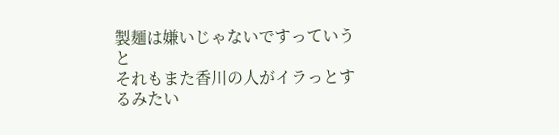製麺は嫌いじゃないですっていうと
それもまた香川の人がイラっとするみたい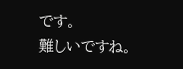です。
難しいですね。